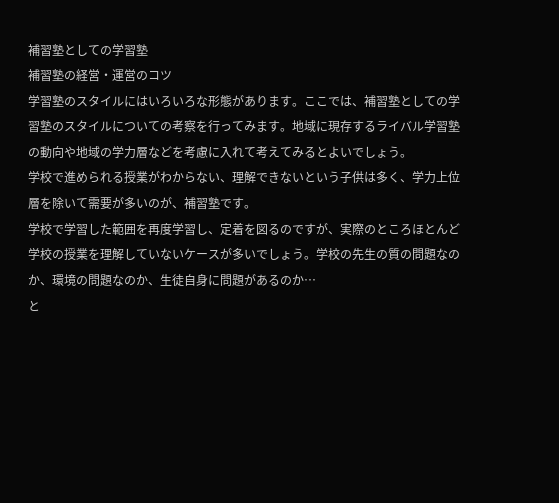補習塾としての学習塾
補習塾の経営・運営のコツ
学習塾のスタイルにはいろいろな形態があります。ここでは、補習塾としての学習塾のスタイルについての考察を行ってみます。地域に現存するライバル学習塾の動向や地域の学力層などを考慮に入れて考えてみるとよいでしょう。
学校で進められる授業がわからない、理解できないという子供は多く、学力上位層を除いて需要が多いのが、補習塾です。
学校で学習した範囲を再度学習し、定着を図るのですが、実際のところほとんど学校の授業を理解していないケースが多いでしょう。学校の先生の質の問題なのか、環境の問題なのか、生徒自身に問題があるのか…
と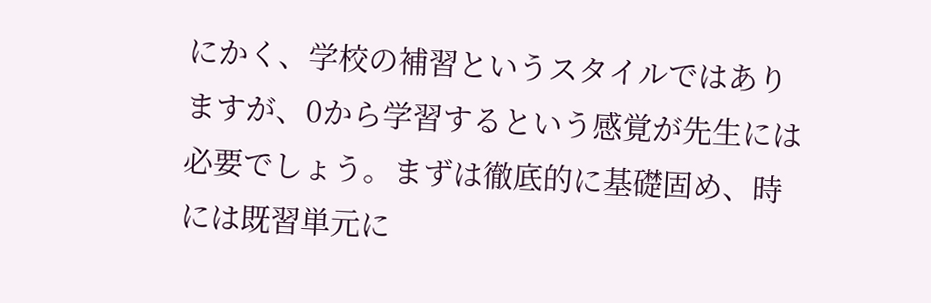にかく、学校の補習というスタイルではありますが、0から学習するという感覚が先生には必要でしょう。まずは徹底的に基礎固め、時には既習単元に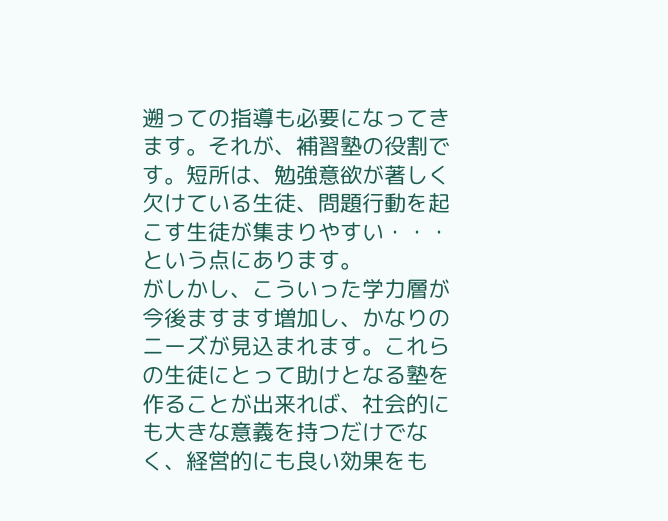遡っての指導も必要になってきます。それが、補習塾の役割です。短所は、勉強意欲が著しく欠けている生徒、問題行動を起こす生徒が集まりやすい・・・という点にあります。
がしかし、こういった学力層が今後ますます増加し、かなりのニーズが見込まれます。これらの生徒にとって助けとなる塾を作ることが出来れば、社会的にも大きな意義を持つだけでなく、経営的にも良い効果をも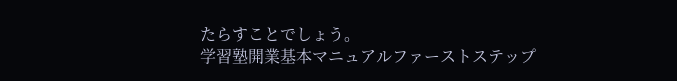たらすことでしょう。
学習塾開業基本マニュアルファーストステップ